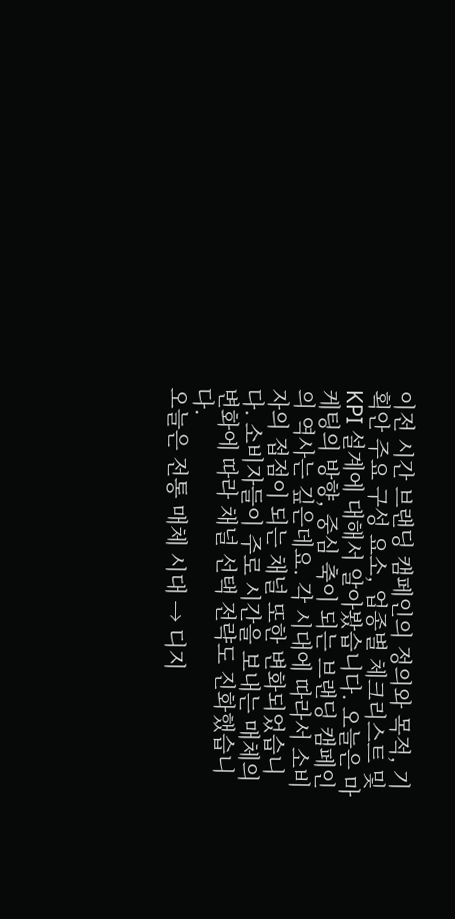이전 시간 브랜딩 캠페인의 정의와 목적, 기획안 주요 구성 요소, 업종별 체크리스트 및 KPI 설계에 대해서 알아봤습니다. 오늘은 마케팅의 방향, 중심 축이 되는 브랜딩 캠페인의 역사는 깊은데요. 각 시대에 따라서 소비자의 접점이 되는 채널 또한 변화되었습니다. 소비자들이 주로 시간을 보내는 매체의 변화에 따라 채널 선택 전략도 진화했습니다.
오늘은 전통 매체 시대 → 디지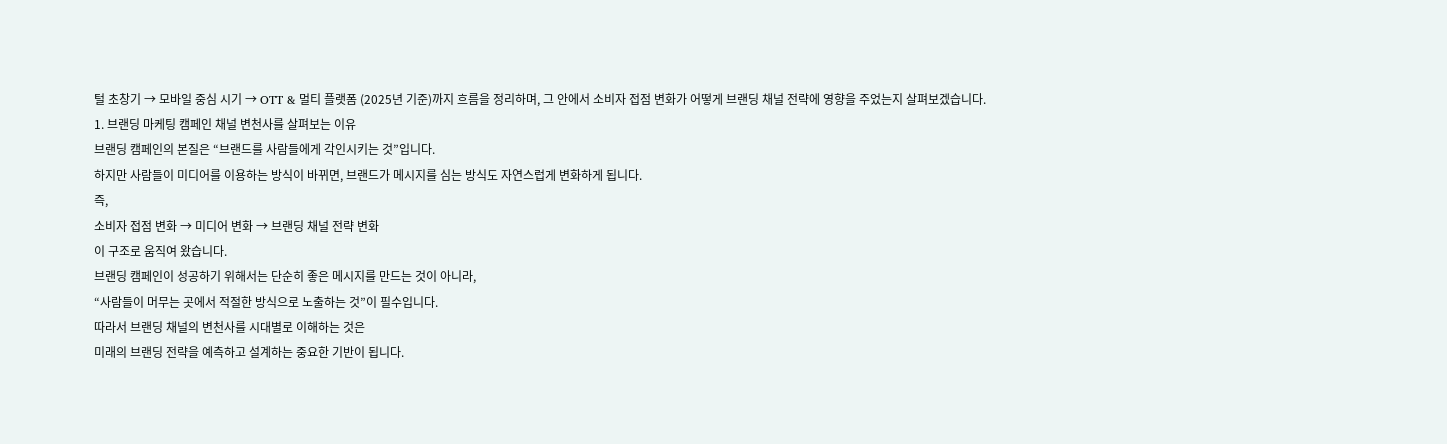털 초창기 → 모바일 중심 시기 → OTT & 멀티 플랫폼 (2025년 기준)까지 흐름을 정리하며, 그 안에서 소비자 접점 변화가 어떻게 브랜딩 채널 전략에 영향을 주었는지 살펴보겠습니다.
1. 브랜딩 마케팅 캠페인 채널 변천사를 살펴보는 이유
브랜딩 캠페인의 본질은 “브랜드를 사람들에게 각인시키는 것”입니다.
하지만 사람들이 미디어를 이용하는 방식이 바뀌면, 브랜드가 메시지를 심는 방식도 자연스럽게 변화하게 됩니다.
즉,
소비자 접점 변화 → 미디어 변화 → 브랜딩 채널 전략 변화
이 구조로 움직여 왔습니다.
브랜딩 캠페인이 성공하기 위해서는 단순히 좋은 메시지를 만드는 것이 아니라,
“사람들이 머무는 곳에서 적절한 방식으로 노출하는 것”이 필수입니다.
따라서 브랜딩 채널의 변천사를 시대별로 이해하는 것은
미래의 브랜딩 전략을 예측하고 설계하는 중요한 기반이 됩니다.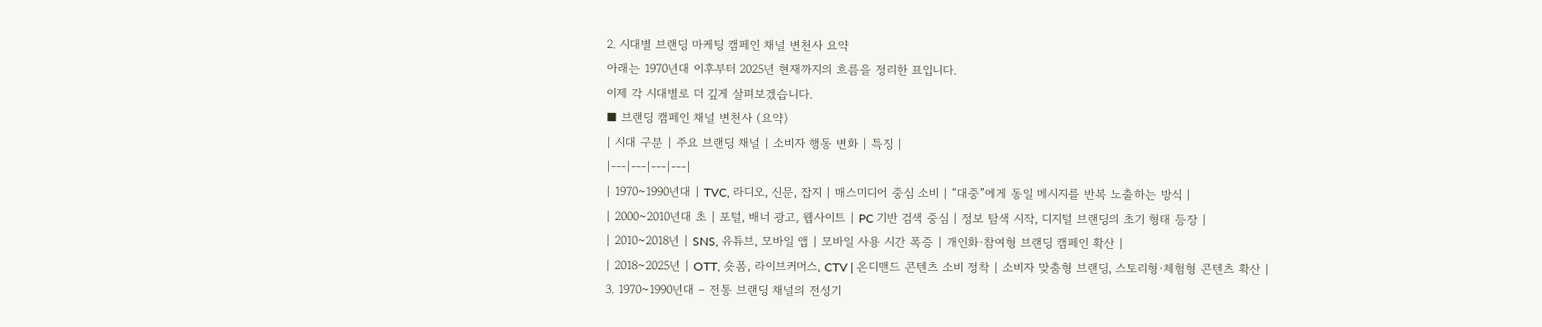2. 시대별 브랜딩 마케팅 캠페인 채널 변천사 요약
아래는 1970년대 이후부터 2025년 현재까지의 흐름을 정리한 표입니다.
이제 각 시대별로 더 깊게 살펴보겠습니다.
■ 브랜딩 캠페인 채널 변천사 (요약)
| 시대 구분 | 주요 브랜딩 채널 | 소비자 행동 변화 | 특징 |
|---|---|---|---|
| 1970~1990년대 | TVC, 라디오, 신문, 잡지 | 매스미디어 중심 소비 | “대중”에게 동일 메시지를 반복 노출하는 방식 |
| 2000~2010년대 초 | 포털, 배너 광고, 웹사이트 | PC 기반 검색 중심 | 정보 탐색 시작, 디지털 브랜딩의 초기 형태 등장 |
| 2010~2018년 | SNS, 유튜브, 모바일 앱 | 모바일 사용 시간 폭증 | 개인화·참여형 브랜딩 캠페인 확산 |
| 2018~2025년 | OTT, 숏폼, 라이브커머스, CTV | 온디맨드 콘텐츠 소비 정착 | 소비자 맞춤형 브랜딩, 스토리형·체험형 콘텐츠 확산 |
3. 1970~1990년대 – 전통 브랜딩 채널의 전성기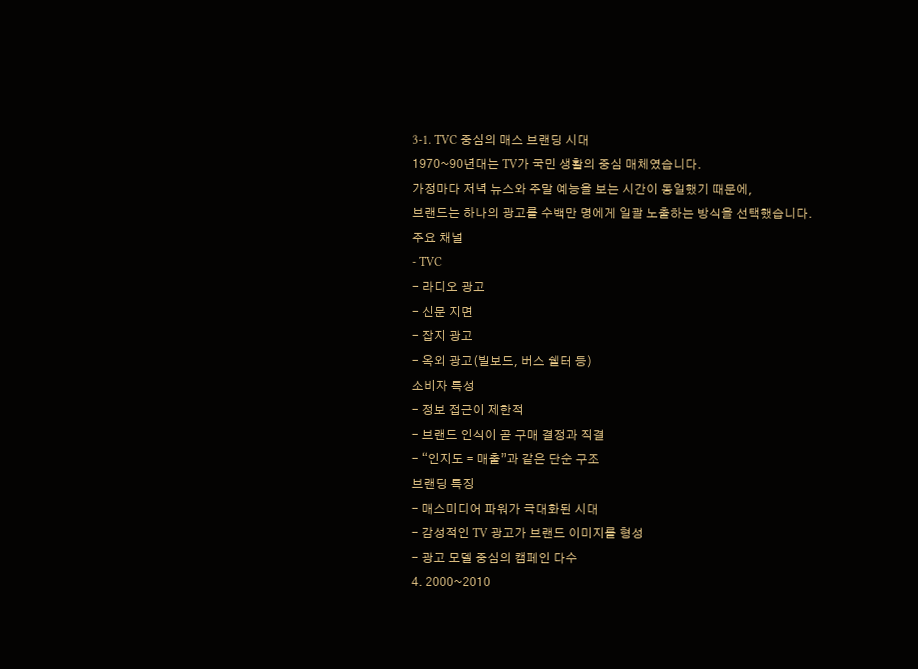3-1. TVC 중심의 매스 브랜딩 시대
1970~90년대는 TV가 국민 생활의 중심 매체였습니다.
가정마다 저녁 뉴스와 주말 예능을 보는 시간이 동일했기 때문에,
브랜드는 하나의 광고를 수백만 명에게 일괄 노출하는 방식을 선택했습니다.
주요 채널
- TVC
- 라디오 광고
- 신문 지면
- 잡지 광고
- 옥외 광고(빌보드, 버스 쉘터 등)
소비자 특성
- 정보 접근이 제한적
- 브랜드 인식이 곧 구매 결정과 직결
- “인지도 = 매출”과 같은 단순 구조
브랜딩 특징
- 매스미디어 파워가 극대화된 시대
- 감성적인 TV 광고가 브랜드 이미지를 형성
- 광고 모델 중심의 캠페인 다수
4. 2000~2010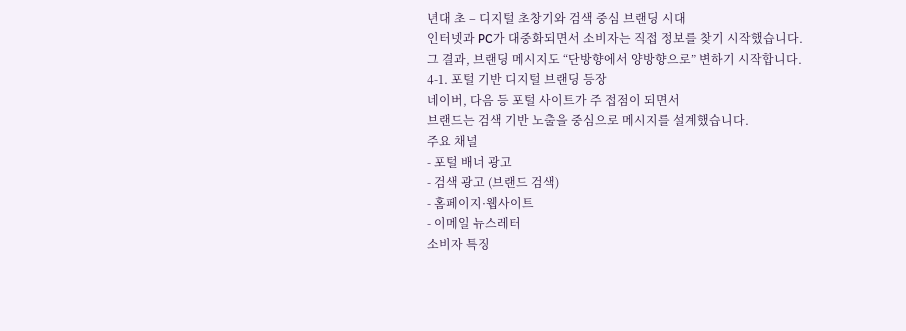년대 초 – 디지털 초창기와 검색 중심 브랜딩 시대
인터넷과 PC가 대중화되면서 소비자는 직접 정보를 찾기 시작했습니다.
그 결과, 브랜딩 메시지도 “단방향에서 양방향으로” 변하기 시작합니다.
4-1. 포털 기반 디지털 브랜딩 등장
네이버, 다음 등 포털 사이트가 주 접점이 되면서
브랜드는 검색 기반 노출을 중심으로 메시지를 설계했습니다.
주요 채널
- 포털 배너 광고
- 검색 광고 (브랜드 검색)
- 홈페이지·웹사이트
- 이메일 뉴스레터
소비자 특징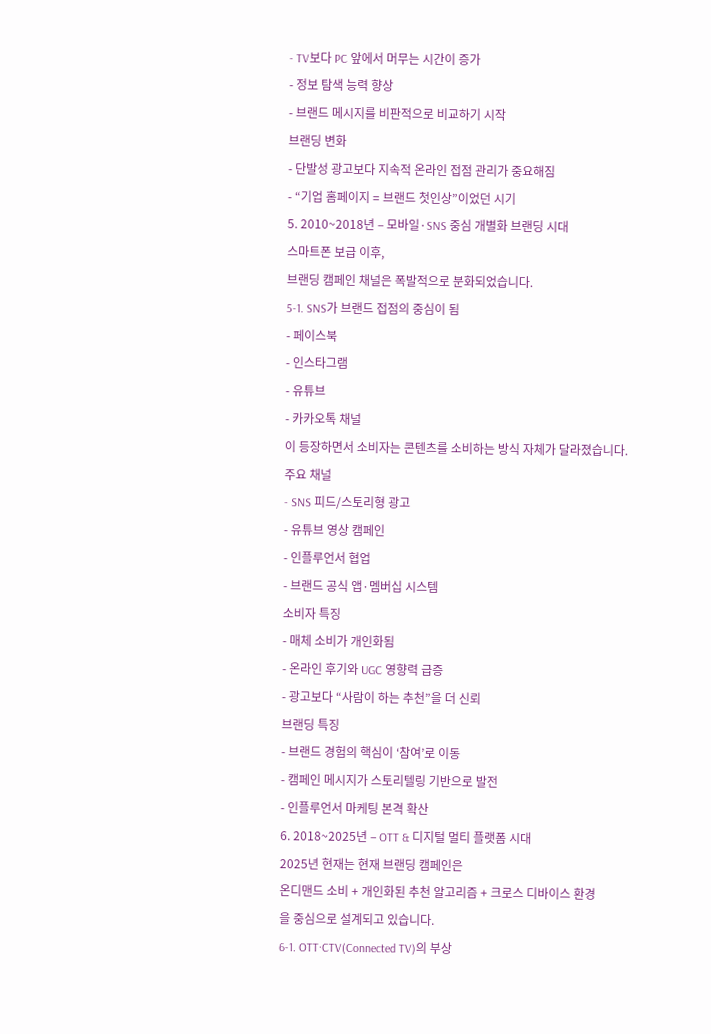- TV보다 PC 앞에서 머무는 시간이 증가
- 정보 탐색 능력 향상
- 브랜드 메시지를 비판적으로 비교하기 시작
브랜딩 변화
- 단발성 광고보다 지속적 온라인 접점 관리가 중요해짐
- “기업 홈페이지 = 브랜드 첫인상”이었던 시기
5. 2010~2018년 – 모바일·SNS 중심 개별화 브랜딩 시대
스마트폰 보급 이후,
브랜딩 캠페인 채널은 폭발적으로 분화되었습니다.
5-1. SNS가 브랜드 접점의 중심이 됨
- 페이스북
- 인스타그램
- 유튜브
- 카카오톡 채널
이 등장하면서 소비자는 콘텐츠를 소비하는 방식 자체가 달라졌습니다.
주요 채널
- SNS 피드/스토리형 광고
- 유튜브 영상 캠페인
- 인플루언서 협업
- 브랜드 공식 앱·멤버십 시스템
소비자 특징
- 매체 소비가 개인화됨
- 온라인 후기와 UGC 영향력 급증
- 광고보다 “사람이 하는 추천”을 더 신뢰
브랜딩 특징
- 브랜드 경험의 핵심이 ‘참여’로 이동
- 캠페인 메시지가 스토리텔링 기반으로 발전
- 인플루언서 마케팅 본격 확산
6. 2018~2025년 – OTT & 디지털 멀티 플랫폼 시대
2025년 현재는 현재 브랜딩 캠페인은
온디맨드 소비 + 개인화된 추천 알고리즘 + 크로스 디바이스 환경
을 중심으로 설계되고 있습니다.
6-1. OTT·CTV(Connected TV)의 부상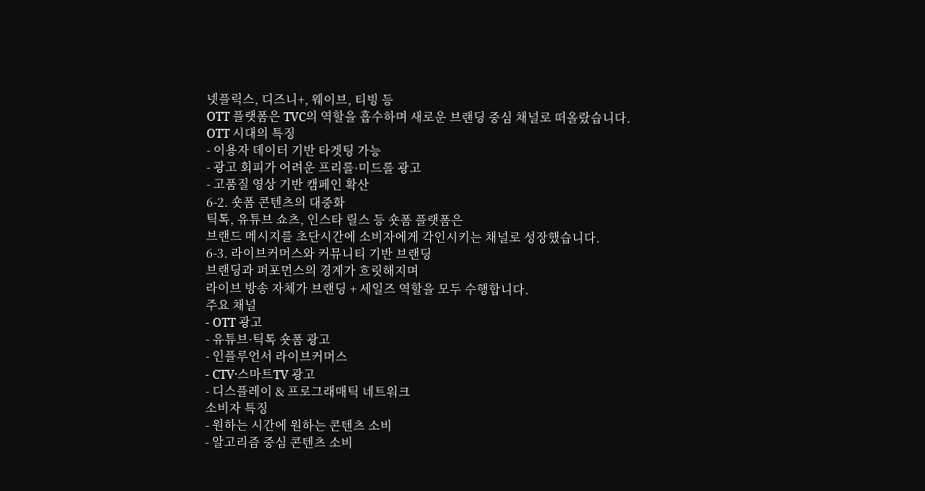넷플릭스, 디즈니+, 웨이브, 티빙 등
OTT 플랫폼은 TVC의 역할을 흡수하며 새로운 브랜딩 중심 채널로 떠올랐습니다.
OTT 시대의 특징
- 이용자 데이터 기반 타겟팅 가능
- 광고 회피가 어려운 프리롤·미드롤 광고
- 고품질 영상 기반 캠페인 확산
6-2. 숏폼 콘텐츠의 대중화
틱톡, 유튜브 쇼츠, 인스타 릴스 등 숏폼 플랫폼은
브랜드 메시지를 초단시간에 소비자에게 각인시키는 채널로 성장했습니다.
6-3. 라이브커머스와 커뮤니티 기반 브랜딩
브랜딩과 퍼포먼스의 경계가 흐릿해지며
라이브 방송 자체가 브랜딩 + 세일즈 역할을 모두 수행합니다.
주요 채널
- OTT 광고
- 유튜브·틱톡 숏폼 광고
- 인플루언서 라이브커머스
- CTV·스마트TV 광고
- 디스플레이 & 프로그래매틱 네트워크
소비자 특징
- 원하는 시간에 원하는 콘텐츠 소비
- 알고리즘 중심 콘텐츠 소비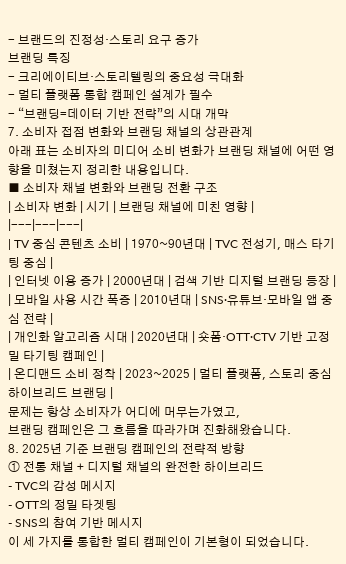- 브랜드의 진정성·스토리 요구 증가
브랜딩 특징
- 크리에이티브·스토리텔링의 중요성 극대화
- 멀티 플랫폼 통합 캠페인 설계가 필수
- “브랜딩=데이터 기반 전략”의 시대 개막
7. 소비자 접점 변화와 브랜딩 채널의 상관관계
아래 표는 소비자의 미디어 소비 변화가 브랜딩 채널에 어떤 영향을 미쳤는지 정리한 내용입니다.
■ 소비자 채널 변화와 브랜딩 전환 구조
| 소비자 변화 | 시기 | 브랜딩 채널에 미친 영향 |
|---|---|---|
| TV 중심 콘텐츠 소비 | 1970~90년대 | TVC 전성기, 매스 타기팅 중심 |
| 인터넷 이용 증가 | 2000년대 | 검색 기반 디지털 브랜딩 등장 |
| 모바일 사용 시간 폭증 | 2010년대 | SNS·유튜브·모바일 앱 중심 전략 |
| 개인화 알고리즘 시대 | 2020년대 | 숏폼·OTT·CTV 기반 고정밀 타기팅 캠페인 |
| 온디맨드 소비 정착 | 2023~2025 | 멀티 플랫폼, 스토리 중심 하이브리드 브랜딩 |
문제는 항상 소비자가 어디에 머무는가였고,
브랜딩 캠페인은 그 흐름을 따라가며 진화해왔습니다.
8. 2025년 기준 브랜딩 캠페인의 전략적 방향
① 전통 채널 + 디지털 채널의 완전한 하이브리드
- TVC의 감성 메시지
- OTT의 정밀 타겟팅
- SNS의 참여 기반 메시지
이 세 가지를 통합한 멀티 캠페인이 기본형이 되었습니다.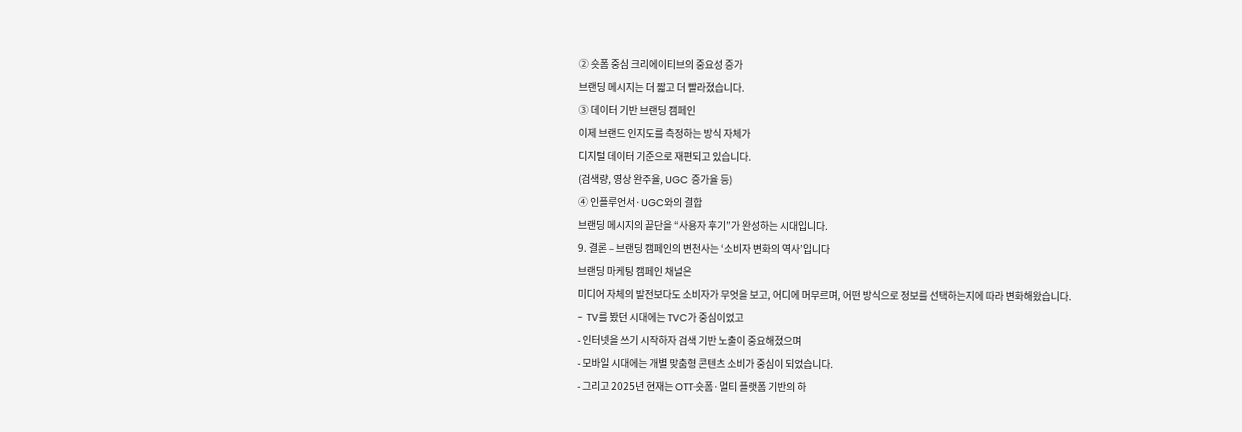② 숏폼 중심 크리에이티브의 중요성 증가
브랜딩 메시지는 더 짧고 더 빨라졌습니다.
③ 데이터 기반 브랜딩 캠페인
이제 브랜드 인지도를 측정하는 방식 자체가
디지털 데이터 기준으로 재편되고 있습니다.
(검색량, 영상 완주율, UGC 증가율 등)
④ 인플루언서·UGC와의 결합
브랜딩 메시지의 끝단을 “사용자 후기”가 완성하는 시대입니다.
9. 결론 – 브랜딩 캠페인의 변천사는 ‘소비자 변화의 역사’입니다
브랜딩 마케팅 캠페인 채널은
미디어 자체의 발전보다도 소비자가 무엇을 보고, 어디에 머무르며, 어떤 방식으로 정보를 선택하는지에 따라 변화해왔습니다.
- TV를 봤던 시대에는 TVC가 중심이었고
- 인터넷을 쓰기 시작하자 검색 기반 노출이 중요해졌으며
- 모바일 시대에는 개별 맞춤형 콘텐츠 소비가 중심이 되었습니다.
- 그리고 2025년 현재는 OTT·숏폼·멀티 플랫폼 기반의 하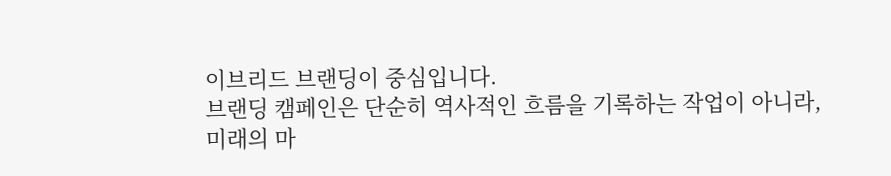이브리드 브랜딩이 중심입니다.
브랜딩 캠페인은 단순히 역사적인 흐름을 기록하는 작업이 아니라,
미래의 마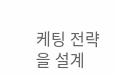케팅 전략을 설계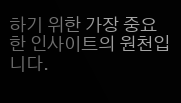하기 위한 가장 중요한 인사이트의 원천입니다.